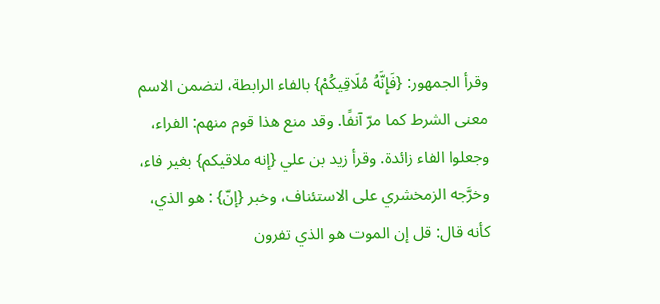وقرأ الجمهور: {فَإِنَّهُ مُلَاقِيكُمْ} بالفاء الرابطة، لتضمن الاسم معنى الشرط كما مرّ آنفًا. وقد منع هذا قوم منهم: الفراء، وجعلوا الفاء زائدة. وقرأ زيد بن علي {إنه ملاقيكم} بغير فاء، وخرَّجه الزمخشري على الاستئناف، وخبر {إنّ} : هو الذي، كأنه قال: قل إن الموت هو الذي تفرون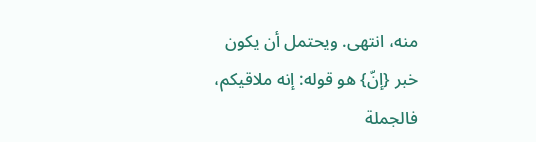منه، انتهى. ويحتمل أن يكون خبر {إنّ} هو قوله: إنه ملاقيكم، فالجملة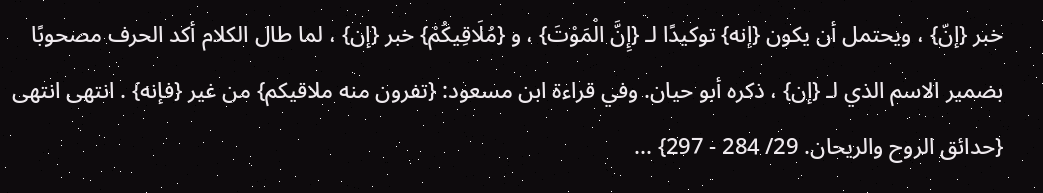خبر {إنّ} ، ويحتمل أن يكون {إنه} توكيدًا لـ {إِنَّ الْمَوْتَ} ، و {مُلَاقِيكُمْ} خبر {إن} ، لما طال الكلام أكد الحرف مصحوبًا بضمير الاسم الذي لـ {إن} ، ذكره أبو حيان. وفي قراءة ابن مسعود: {تفرون منه ملاقيكم} من غير {فإنه} . انتهى انتهى {حدائق الروح والريحان. 29/ 284 - 297} ...